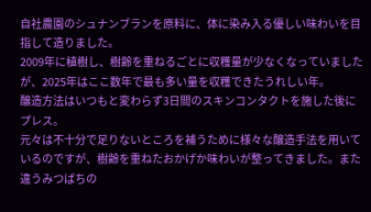自社農園のシュナンブランを原料に、体に染み入る優しい味わいを目指して造りました。
2009年に植樹し、樹齢を重ねるごとに収穫量が少なくなっていましたが、2025年はここ数年で最も多い量を収穫できたうれしい年。
醸造方法はいつもと変わらず3日間のスキンコンタクトを施した後にプレス。
元々は不十分で足りないところを補うために様々な醸造手法を用いているのですが、樹齢を重ねたおかげか味わいが整ってきました。また違うみつばちの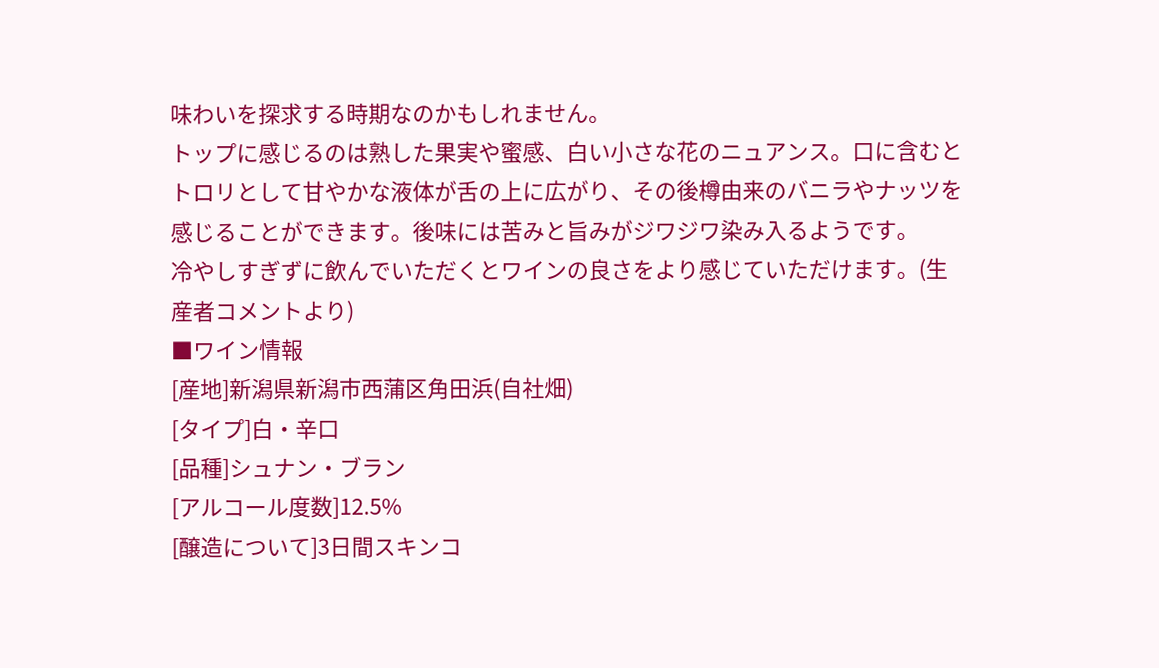味わいを探求する時期なのかもしれません。
トップに感じるのは熟した果実や蜜感、白い小さな花のニュアンス。口に含むとトロリとして甘やかな液体が舌の上に広がり、その後樽由来のバニラやナッツを感じることができます。後味には苦みと旨みがジワジワ染み入るようです。
冷やしすぎずに飲んでいただくとワインの良さをより感じていただけます。(生産者コメントより)
■ワイン情報
[産地]新潟県新潟市西蒲区角田浜(自社畑)
[タイプ]白・辛口
[品種]シュナン・ブラン
[アルコール度数]12.5%
[醸造について]3日間スキンコ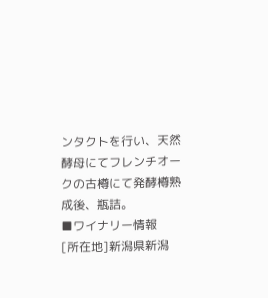ンタクトを行い、天然酵母にてフレンチオークの古樽にて発酵樽熟成後、瓶詰。
■ワイナリー情報
[所在地]新潟県新潟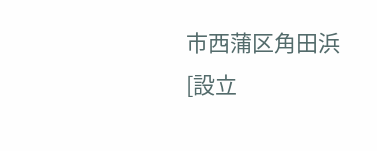市西蒲区角田浜
[設立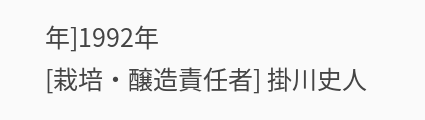年]1992年
[栽培・醸造責任者] 掛川史人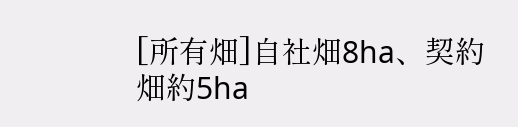[所有畑]自社畑8ha、契約畑約5ha